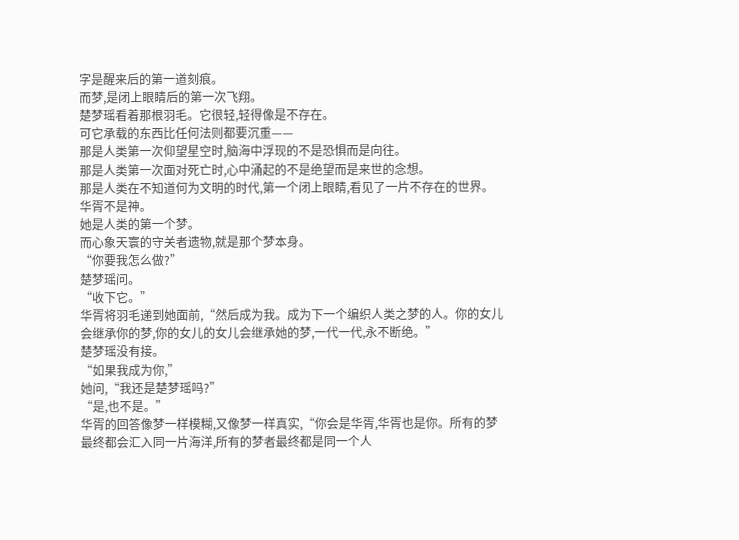字是醒来后的第一道刻痕。
而梦,是闭上眼睛后的第一次飞翔。
楚梦瑶看着那根羽毛。它很轻,轻得像是不存在。
可它承载的东西比任何法则都要沉重——
那是人类第一次仰望星空时,脑海中浮现的不是恐惧而是向往。
那是人类第一次面对死亡时,心中涌起的不是绝望而是来世的念想。
那是人类在不知道何为文明的时代,第一个闭上眼睛,看见了一片不存在的世界。
华胥不是神。
她是人类的第一个梦。
而心象天寰的守关者遗物,就是那个梦本身。
“你要我怎么做?”
楚梦瑶问。
“收下它。”
华胥将羽毛递到她面前,“然后成为我。成为下一个编织人类之梦的人。你的女儿会继承你的梦,你的女儿的女儿会继承她的梦,一代一代,永不断绝。”
楚梦瑶没有接。
“如果我成为你,”
她问,“我还是楚梦瑶吗?”
“是,也不是。”
华胥的回答像梦一样模糊,又像梦一样真实,“你会是华胥,华胥也是你。所有的梦最终都会汇入同一片海洋,所有的梦者最终都是同一个人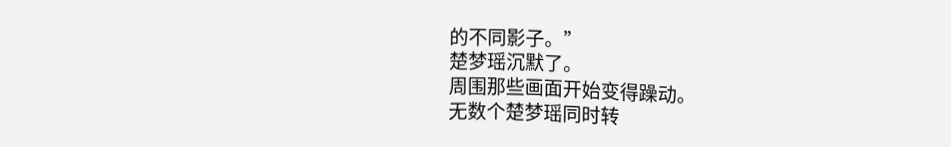的不同影子。”
楚梦瑶沉默了。
周围那些画面开始变得躁动。
无数个楚梦瑶同时转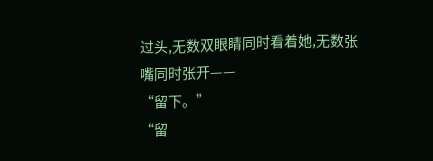过头,无数双眼睛同时看着她,无数张嘴同时张开——
“留下。”
“留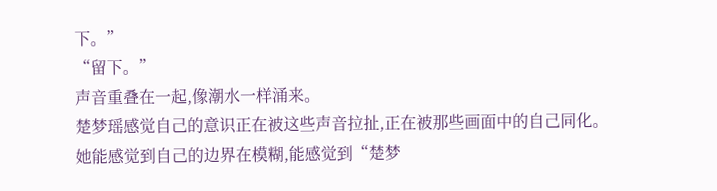下。”
“留下。”
声音重叠在一起,像潮水一样涌来。
楚梦瑶感觉自己的意识正在被这些声音拉扯,正在被那些画面中的自己同化。
她能感觉到自己的边界在模糊,能感觉到“楚梦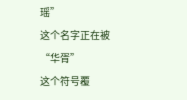瑶”
这个名字正在被“华胥”
这个符号覆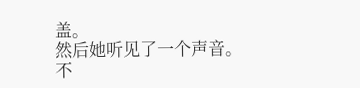盖。
然后她听见了一个声音。
不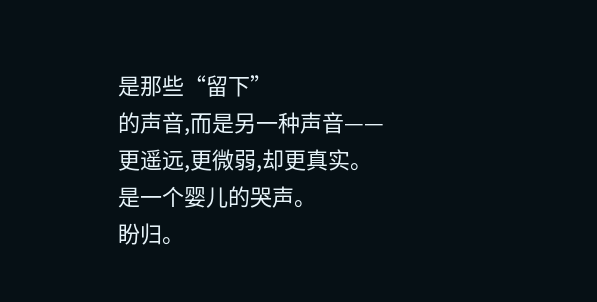是那些“留下”
的声音,而是另一种声音——
更遥远,更微弱,却更真实。
是一个婴儿的哭声。
盼归。